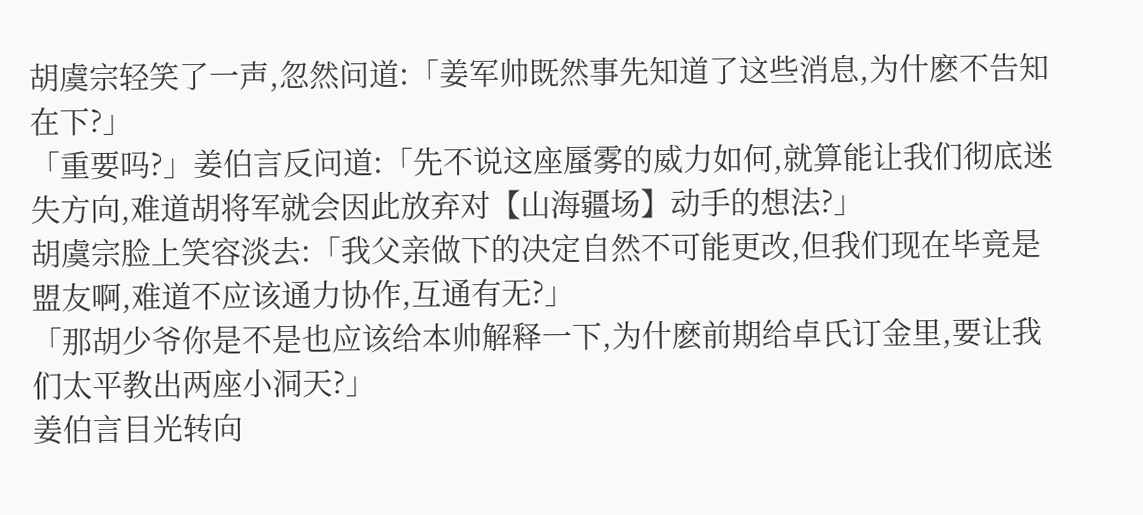胡虞宗轻笑了一声,忽然问道:「姜军帅既然事先知道了这些消息,为什麽不告知在下?」
「重要吗?」姜伯言反问道:「先不说这座蜃雾的威力如何,就算能让我们彻底迷失方向,难道胡将军就会因此放弃对【山海疆场】动手的想法?」
胡虞宗脸上笑容淡去:「我父亲做下的决定自然不可能更改,但我们现在毕竟是盟友啊,难道不应该通力协作,互通有无?」
「那胡少爷你是不是也应该给本帅解释一下,为什麽前期给卓氏订金里,要让我们太平教出两座小洞天?」
姜伯言目光转向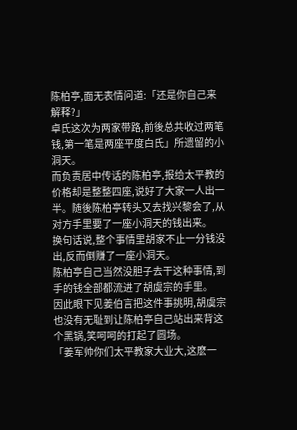陈柏亭,面无表情问道:「还是你自己来解释?」
卓氏这次为两家带路,前後总共收过两笔钱,第一笔是两座平度白氏」所遗留的小洞天。
而负责居中传话的陈柏亭,报给太平教的价格却是整整四座,说好了大家一人出一半。随後陈柏亭转头又去找兴黎会了,从对方手里要了一座小洞天的钱出来。
换句话说,整个事情里胡家不止一分钱没出,反而倒赚了一座小洞天。
陈柏亭自己当然没胆子去干这种事情,到手的钱全部都流进了胡虞宗的手里。
因此眼下见姜伯言把这件事挑明,胡虞宗也没有无耻到让陈柏亭自己站出来背这个黑锅,笑呵呵的打起了圆场。
「姜军帅你们太平教家大业大,这麽一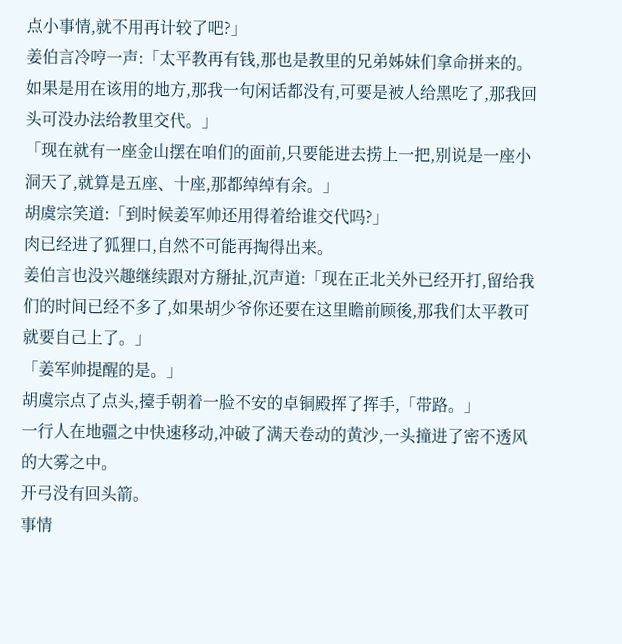点小事情,就不用再计较了吧?」
姜伯言冷哼一声:「太平教再有钱,那也是教里的兄弟姊妹们拿命拼来的。
如果是用在该用的地方,那我一句闲话都没有,可要是被人给黑吃了,那我回头可没办法给教里交代。」
「现在就有一座金山摆在咱们的面前,只要能进去捞上一把,别说是一座小洞天了,就算是五座、十座,那都绰绰有余。」
胡虞宗笑道:「到时候姜军帅还用得着给谁交代吗?」
肉已经进了狐狸口,自然不可能再掏得出来。
姜伯言也没兴趣继续跟对方掰扯,沉声道:「现在正北关外已经开打,留给我们的时间已经不多了,如果胡少爷你还要在这里瞻前顾後,那我们太平教可就要自己上了。」
「姜军帅提醒的是。」
胡虞宗点了点头,擡手朝着一脸不安的卓铜殿挥了挥手,「带路。」
一行人在地疆之中快速移动,冲破了满天卷动的黄沙,一头撞进了密不透风的大雾之中。
开弓没有回头箭。
事情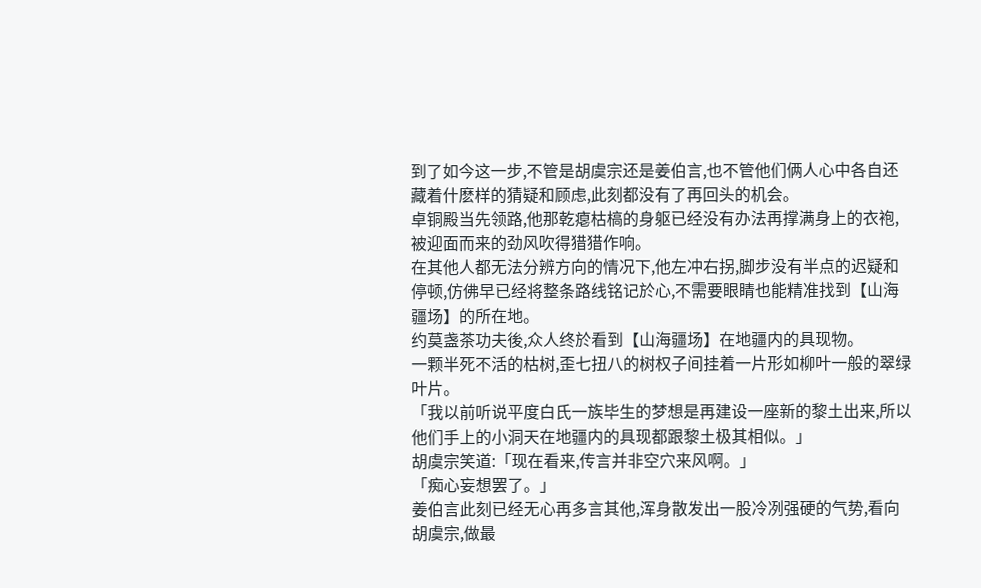到了如今这一步,不管是胡虞宗还是姜伯言,也不管他们俩人心中各自还藏着什麽样的猜疑和顾虑,此刻都没有了再回头的机会。
卓铜殿当先领路,他那乾瘪枯槁的身躯已经没有办法再撑满身上的衣袍,被迎面而来的劲风吹得猎猎作响。
在其他人都无法分辨方向的情况下,他左冲右拐,脚步没有半点的迟疑和停顿,仿佛早已经将整条路线铭记於心,不需要眼睛也能精准找到【山海疆场】的所在地。
约莫盏茶功夫後,众人终於看到【山海疆场】在地疆内的具现物。
一颗半死不活的枯树,歪七扭八的树权子间挂着一片形如柳叶一般的翠绿叶片。
「我以前听说平度白氏一族毕生的梦想是再建设一座新的黎土出来,所以他们手上的小洞天在地疆内的具现都跟黎土极其相似。」
胡虞宗笑道:「现在看来,传言并非空穴来风啊。」
「痴心妄想罢了。」
姜伯言此刻已经无心再多言其他,浑身散发出一股冷冽强硬的气势,看向胡虞宗,做最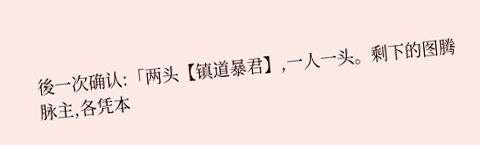後一次确认:「两头【镇道暴君】,一人一头。剩下的图腾脉主,各凭本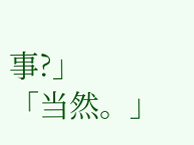事?」
「当然。」